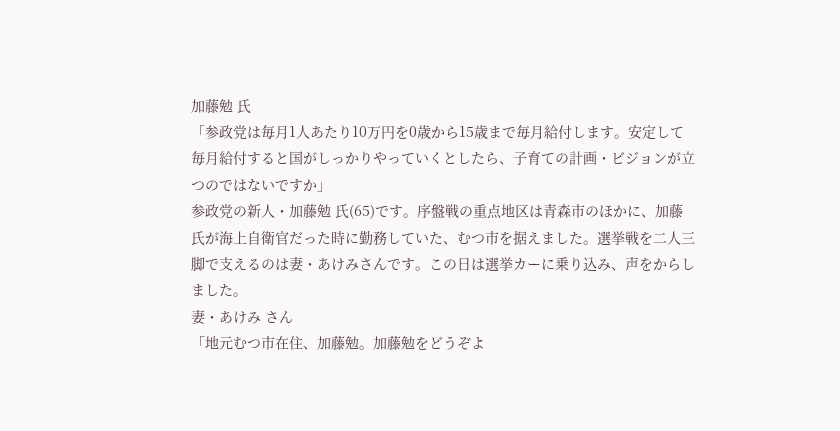加藤勉 氏
「参政党は毎月1人あたり10万円を0歳から15歳まで毎月給付します。安定して毎月給付すると国がしっかりやっていくとしたら、子育ての計画・ビジョンが立つのではないですか」
参政党の新人・加藤勉 氏(65)です。序盤戦の重点地区は青森市のほかに、加藤氏が海上自衛官だった時に勤務していた、むつ市を据えました。選挙戦を二人三脚で支えるのは妻・あけみさんです。この日は選挙カーに乗り込み、声をからしました。
妻・あけみ さん
「地元むつ市在住、加藤勉。加藤勉をどうぞよ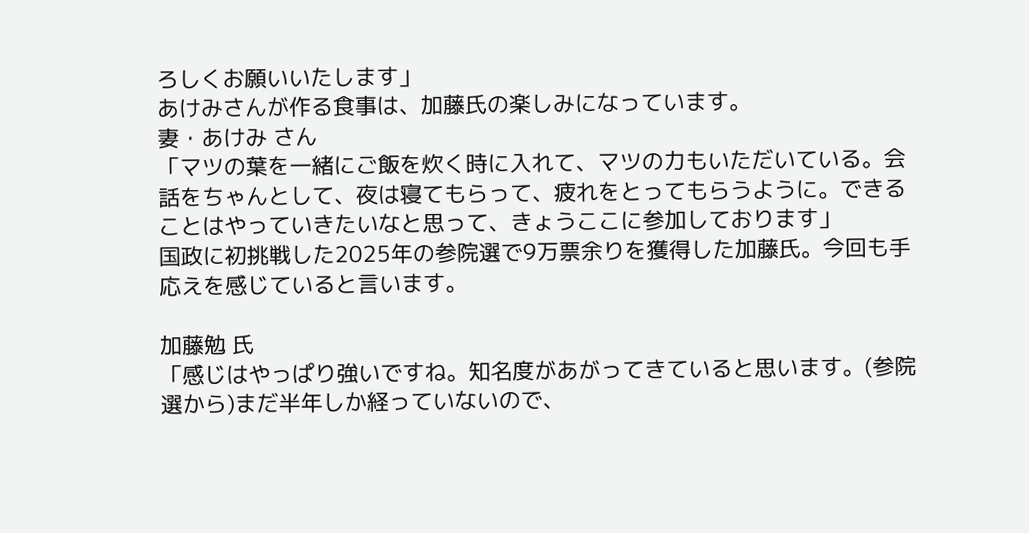ろしくお願いいたします」
あけみさんが作る食事は、加藤氏の楽しみになっています。
妻・あけみ さん
「マツの葉を一緒にご飯を炊く時に入れて、マツの力もいただいている。会話をちゃんとして、夜は寝てもらって、疲れをとってもらうように。できることはやっていきたいなと思って、きょうここに参加しております」
国政に初挑戦した2025年の参院選で9万票余りを獲得した加藤氏。今回も手応えを感じていると言います。

加藤勉 氏
「感じはやっぱり強いですね。知名度があがってきていると思います。(参院選から)まだ半年しか経っていないので、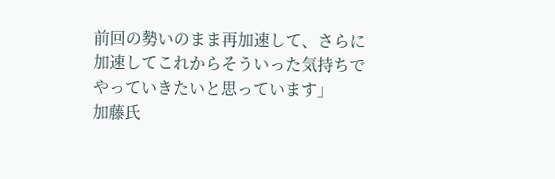前回の勢いのまま再加速して、さらに加速してこれからそういった気持ちでやっていきたいと思っています」
加藤氏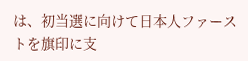は、初当選に向けて日本人ファーストを旗印に支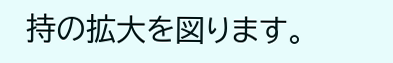持の拡大を図ります。